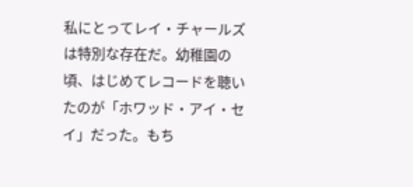私にとってレイ・チャールズは特別な存在だ。幼稚園の頃、はじめてレコードを聴いたのが「ホワッド・アイ・セイ」だった。もち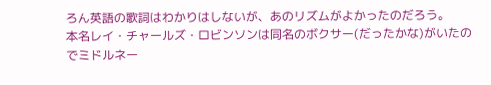ろん英語の歌詞はわかりはしないが、あのリズムがよかったのだろう。
本名レイ・チャールズ・ロビンソンは同名のボクサー(だったかな)がいたのでミドルネー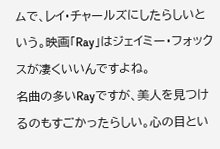ムで、レイ・チャールズにしたらしいという。映画「Ray」はジェイミー・フォックスが凄くいいんですよね。
名曲の多いRayですが、美人を見つけるのもすごかったらしい。心の目とい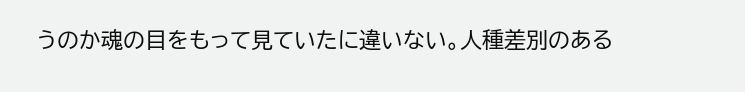うのか魂の目をもって見ていたに違いない。人種差別のある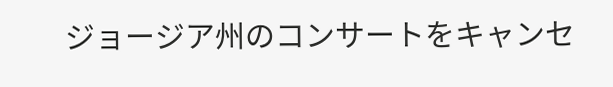ジョージア州のコンサートをキャンセ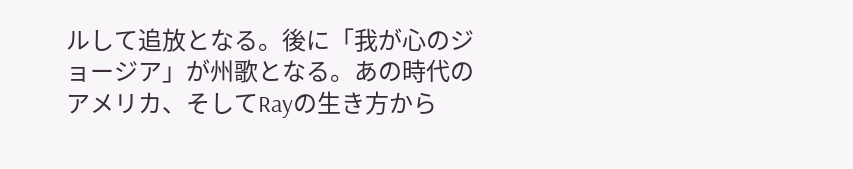ルして追放となる。後に「我が心のジョージア」が州歌となる。あの時代のアメリカ、そしてRayの生き方から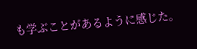も学ぶことがあるように感じた。